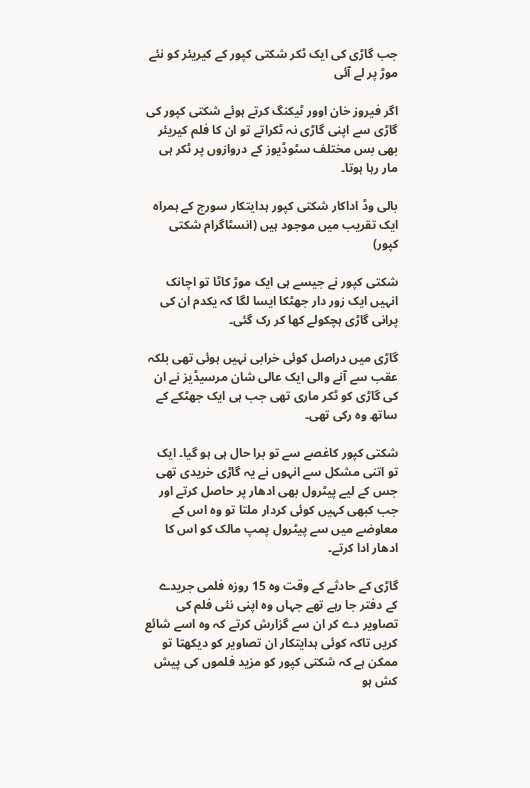جب گاڑی کی ایک ٹکر شکتی کپور کے کیریئر کو نئے موڑ پر لے آئی

اگر فیروز خان اوور ٹیکنگ کرتے ہوئے شکتی کپور کی گاڑی سے اپنی گاڑی نہ ٹکراتے تو ان کا فلم کیریئر بھی بس مختلف سٹوڈیوز کے دروازوں پر ٹکر ہی مار رہا ہوتا۔

بالی وڈ اداکار شکتی کپور ہدایتکار سورج کے ہمراہ ایک تقریب میں موجود ہیں (انسٹاگرام شکتی کپور)

شکتی کپور نے جیسے ہی ایک موڑ کاٹا تو اچانک انہیں ایک زور دار جھٹکا ایسا لگا کہ یکدم ان کی پرانی گاڑی ہچکولے کھا کر رک گئی۔

گاڑی میں دراصل کوئی خرابی نہیں ہوئی تھی بلکہ عقب سے آنے والی ایک عالی شان مرسیڈیز نے ان کی گاڑی کو ٹکر ماری تھی جب ہی ایک جھٹکے کے ساتھ وہ رکی تھی۔

شکتی کپور کاغصے سے تو برا حال ہی ہو گیا۔ ایک تو اتنی مشکل سے انہوں نے یہ گاڑی خریدی تھی جس کے لیے پیٹرول بھی ادھار پر حاصل کرتے اور جب کبھی کہیں کوئی کردار ملتا تو وہ اس کے معاوضے میں سے پیٹرول پمپ مالک کو اس کا ادھار ادا کرتے۔

گاڑی کے حادثے کے وقت وہ 15 روزہ فلمی جریدے کے دفتر جا رہے تھے جہاں وہ اپنی نئی فلم کی تصاویر دے کر ان سے گزارش کرتے کہ وہ اسے شائع کریں تاکہ کوئی ہدایتکار ان تصاویر کو دیکھتا تو ممکن ہے کہ شکتی کپور کو مزید فلموں کی پیش کش ہو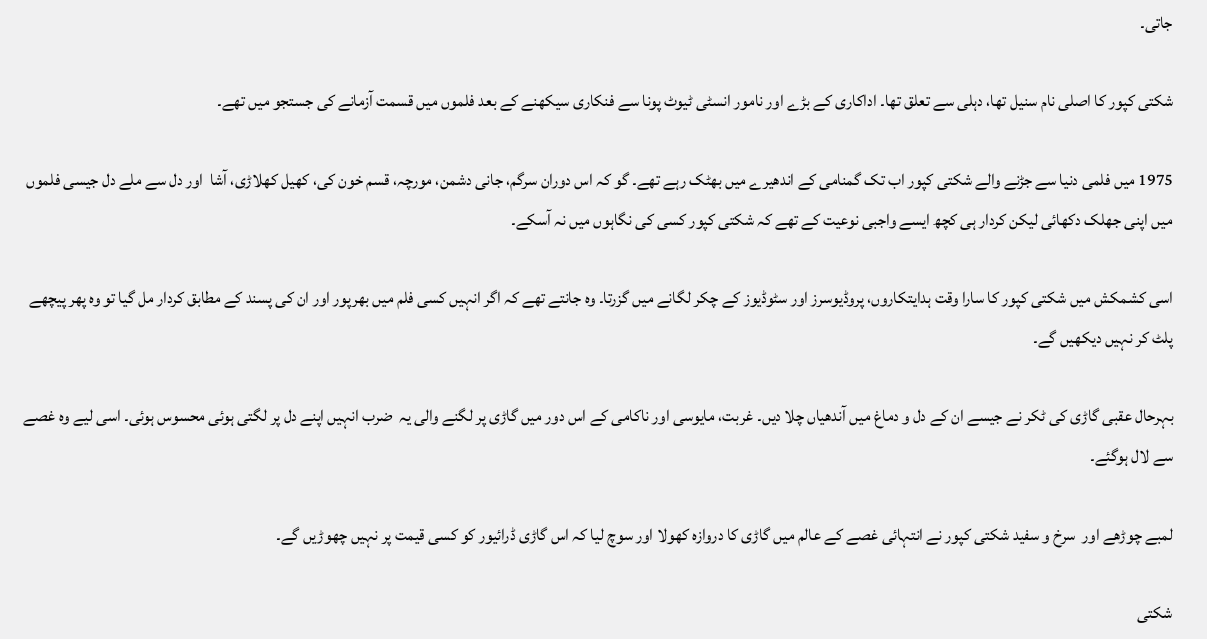جاتی۔

شکتی کپور کا اصلی نام سنیل تھا، دہلی سے تعلق تھا۔ اداکاری کے بڑے اور نامور انسٹی ٹیوٹ پونا سے فنکاری سیکھنے کے بعد فلموں میں قسمت آزمانے کی جستجو میں تھے۔

1975 میں فلمی دنیا سے جڑنے والے شکتی کپور اب تک گمنامی کے اندھیرے میں بھٹک رہے تھے۔ گو کہ اس دوران سرگم، جانی دشمن، مورچہ، قسم خون کی، کھیل کھلاڑی، آشا  اور دل سے ملے دل جیسی فلموں میں اپنی جھلک دکھائی لیکن کردار ہی کچھ ایسے واجبی نوعیت کے تھے کہ شکتی کپور کسی کی نگاہوں میں نہ آسکے۔

اسی کشمکش میں شکتی کپور کا سارا وقت ہدایتکاروں، پروڈیوسرز اور سٹوڈیوز کے چکر لگانے میں گزرتا۔ وہ جانتے تھے کہ اگر انہیں کسی فلم میں بھرپور اور ان کی پسند کے مطابق کردار مل گیا تو وہ پھر پیچھے پلٹ کر نہیں دیکھیں گے۔

بہرحال عقبی گاڑی کی ٹکر نے جیسے ان کے دل و دماغ میں آندھیاں چلا دیں۔ غربت، مایوسی اور ناکامی کے اس دور میں گاڑی پر لگنے والی یہ  ضرب انہیں اپنے دل پر لگتی ہوئی محسوس ہوئی۔ اسی لیے وہ غصے سے لال ہوگئے۔

لمبے چوڑھے اور  سرخ و سفید شکتی کپور نے انتہائی غصے کے عالم میں گاڑی کا دروازہ کھولا اور سوچ لیا کہ اس گاڑی ڈرائیور کو کسی قیمت پر نہیں چھوڑیں گے۔

شکتی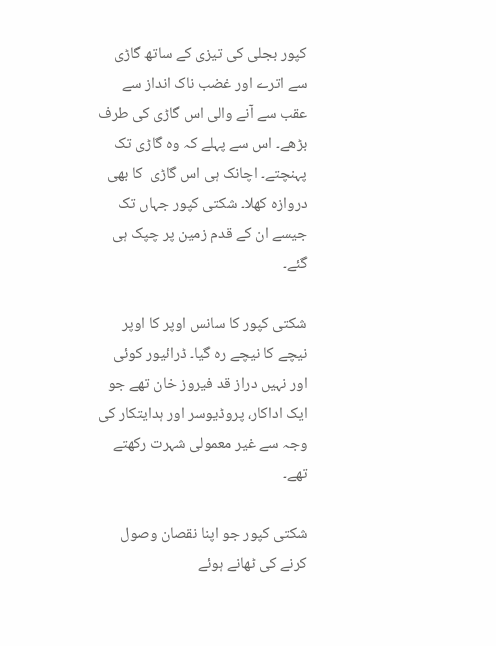کپور بجلی کی تیزی کے ساتھ گاڑی سے اترے اور غضب ناک انداز سے عقب سے آنے والی اس گاڑی کی طرف بڑھے۔ اس سے پہلے کہ وہ گاڑی تک پہنچتے۔ اچانک ہی اس گاڑی  کا بھی دروازہ کھلا۔ شکتی کپور جہاں تک جیسے ان کے قدم زمین پر چپک ہی گئے۔

شکتی کپور کا سانس اوپر کا اوپر نیچے کا نیچے رہ گیا۔ ڈرائیور کوئی اور نہیں دراز قد فیروز خان تھے جو ایک اداکار، پروڈیوسر اور ہدایتکار کی وجہ سے غیر معمولی شہرت رکھتے تھے۔

شکتی کپور جو اپنا نقصان وصول کرنے کی ٹھانے ہوئے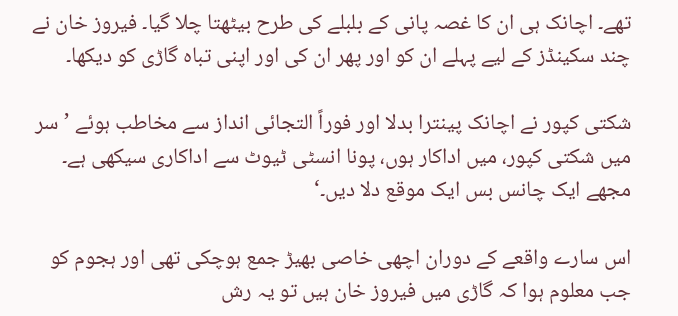تھے۔ اچانک ہی ان کا غصہ پانی کے بلبلے کی طرح بیٹھتا چلا گیا۔ فیروز خان نے چند سکینڈز کے لیے پہلے ان کو اور پھر ان کی اور اپنی تباہ گاڑی کو دیکھا۔

شکتی کپور نے اچانک پینترا بدلا اور فوراً التجائی انداز سے مخاطب ہوئے ’سر میں شکتی کپور، میں اداکار ہوں، پونا انسٹی ٹیوٹ سے اداکاری سیکھی ہے۔ مجھے ایک چانس بس ایک موقع دلا دیں۔‘

اس سارے واقعے کے دوران اچھی خاصی بھیڑ جمع ہوچکی تھی اور ہجوم کو جب معلوم ہوا کہ گاڑی میں فیروز خان ہیں تو یہ رش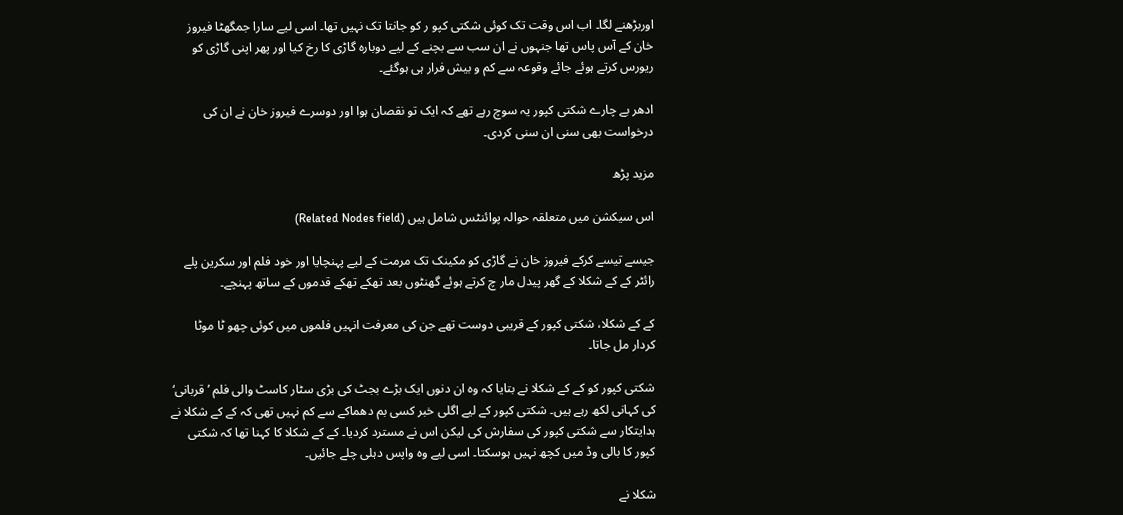اوربڑھنے لگا۔ اب اس وقت تک کوئی شکتی کپو ر کو جانتا تک نہیں تھا۔ اسی لیے سارا جمگھٹا فیروز خان کے آس پاس تھا جنہوں نے ان سب سے بچنے کے لیے دوبارہ گاڑی کا رخ کیا اور پھر اپنی گاڑی کو ریورس کرتے ہوئے جائے وقوعہ سے کم و بیش فرار ہی ہوگئے۔

ادھر بے چارے شکتی کپور یہ سوچ رہے تھے کہ ایک تو نقصان ہوا اور دوسرے فیروز خان نے ان کی درخواست بھی سنی ان سنی کردی۔

مزید پڑھ

اس سیکشن میں متعلقہ حوالہ پوائنٹس شامل ہیں (Related Nodes field)

جیسے تیسے کرکے فیروز خان نے گاڑی کو مکینک تک مرمت کے لیے پہنچایا اور خود فلم اور سکرین پلے رائٹر کے کے شکلا کے گھر پیدل مار چ کرتے ہوئے گھنٹوں بعد تھکے تھکے قدموں کے ساتھ پہنچے۔

کے کے شکلا، شکتی کپور کے قریبی دوست تھے جن کی معرفت انہیں فلموں میں کوئی چھو ٹا موٹا کردار مل جاتا۔

شکتی کپور کو کے کے شکلا نے بتایا کہ وہ ان دنوں ایک بڑے بجٹ کی بڑی سٹار کاسٹ والی فلم ’قربانی‘ کی کہانی لکھ رہے ہیں۔ شکتی کپور کے لیے اگلی خبر کسی بم دھماکے سے کم نہیں تھی کہ کے کے شکلا نے ہدایتکار سے شکتی کپور کی سفارش کی لیکن اس نے مسترد کردیا۔ کے کے شکلا کا کہنا تھا کہ شکتی کپور کا بالی وڈ میں کچھ نہیں ہوسکتا۔ اسی لیے وہ واپس دہلی چلے جائیں۔

شکلا نے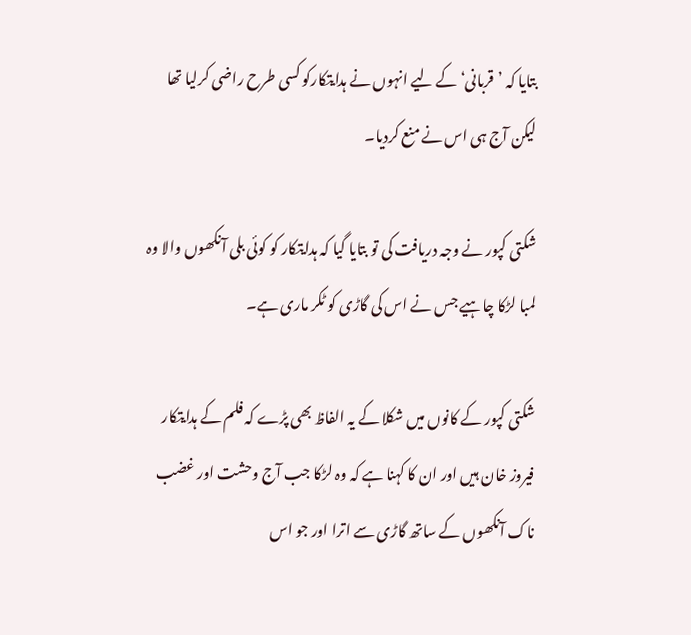بتایا کہ ’قربانی‘ کے لیے انہوں نے ہدایتکارکو کسی طرح راضی کرلیا تھا لیکن آج ہی اس نے منع کردیا۔

شکتی کپور نے وجہ دریافت کی تو بتایا گیا کہ ہدایتکار کو کوئی بلی آنکھوں والا وہ لمبا لڑکا چاہیے جس نے اس کی گاڑی کو ٹکر ماری ہے۔

شکتی کپور کے کانوں میں شکلا کے یہ الفاظ بھی پڑے کہ فلم کے ہدایتکار فیروز خان ہیں اور ان کا کہنا ہے کہ وہ لڑکا جب آج وحشت اور غضب ناک آنکھوں کے ساتھ گاڑی سے اترا اور جو اس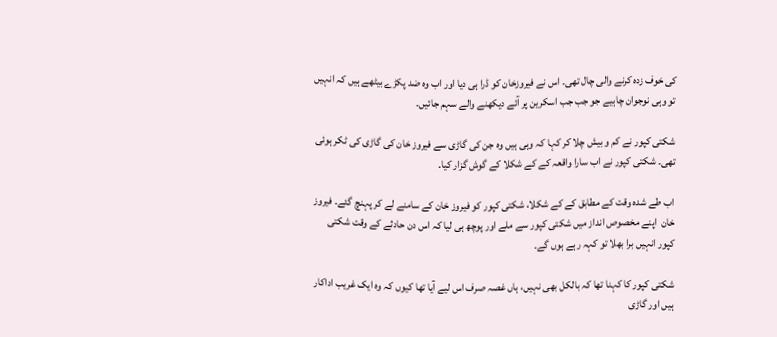کی خوف زدہ کرنے والی چال تھی۔ اس نے فیروزخان کو ڈرا ہی دیا اور اب وہ ضد پکڑے بیٹھے ہیں کہ انہیں تو وہی نوجوان چاہیے جو جب جب اسکرین پر آئے دیکھنے والے سہم جائیں۔

شکتی کپور نے کم و بیش چلا کر کہا کہ وہی ہیں وہ جن کی گاڑی سے فیروز خان کی گاڑی کی ٹکر ہوئی تھی۔ شکتی کپور نے اب سارا واقعہ کے کے شکلا کے گوش گزار کیا۔

اب طے شدہ وقت کے مطابق کے کے شکلا، شکتی کپور کو فیروز خان کے سامنے لے کر پہنچ گئے۔ فیروز خان  اپنے مخصوص انداز میں شکتی کپور سے ملے اور پوچھ ہی لیا کہ اس دن حادثے کے وقت شکتی کپور انہیں برا بھلا تو کہہ رہے ہوں گے۔

شکتی کپور کا کہنا تھا کہ بالکل بھی نہیں، ہاں غصہ صرف اس لیے آیا تھا کیوں کہ وہ ایک غریب اداکار ہیں اور گاڑی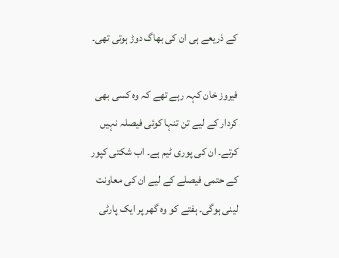کے ذریعے ہی ان کی بھاگ دوڑ ہوتی تھی۔

فیروز خان کہہ رہے تھے کہ وہ کسی بھی کردار کے لیے تن تنہا کوئی فیصلہ نہیں کرتے۔ ان کی پوری ٹیم ہے۔ اب شکتی کپور کے حتمی فیصلے کے لیے ان کی معاونت لینی ہوگی۔ ہفتے کو وہ گھر پر ایک پارٹی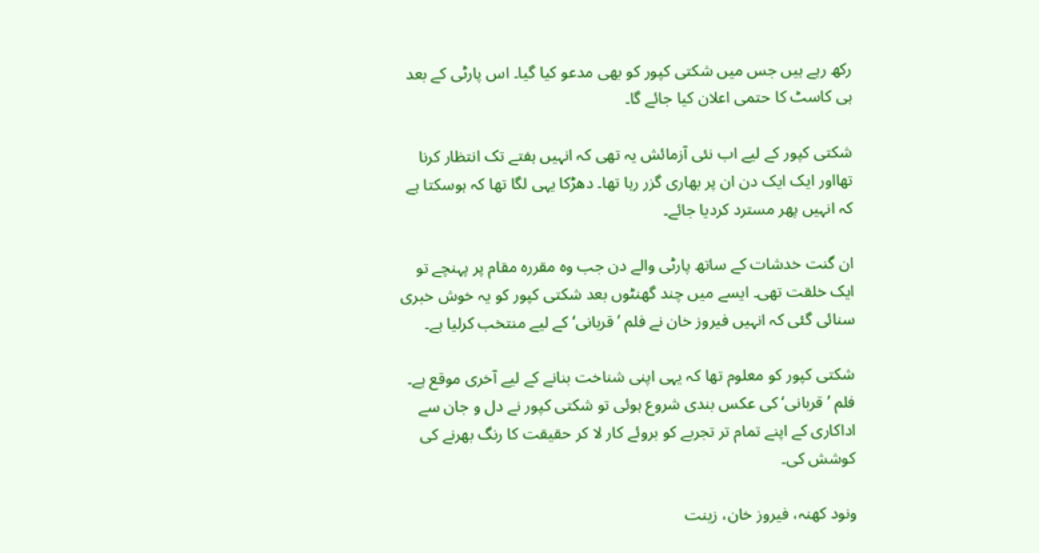رکھ رہے ہیں جس میں شکتی کپور کو بھی مدعو کیا گیا۔ اس پارٹی کے بعد ہی کاسٹ کا حتمی اعلان کیا جائے گا۔

شکتی کپور کے لیے اب نئی آزمائش یہ تھی کہ انہیں ہفتے تک انتظار کرنا تھااور ایک ایک دن ان پر بھاری گزر رہا تھا۔ دھڑکا یہی لگا تھا کہ ہوسکتا ہے کہ انہیں پھر مسترد کردیا جائے۔

ان گنت خدشات کے ساتھ پارٹی والے دن جب وہ مقررہ مقام پر پہنچے تو ایک خلقت تھی۔ ایسے میں چند گھنٹوں بعد شکتی کپور کو یہ خوش خبری سنائی گئی کہ انہیں فیروز خان نے فلم ’قربانی‘ کے لیے منتخب کرلیا ہے۔

شکتی کپور کو معلوم تھا کہ یہی اپنی شناخت بنانے کے لیے آخری موقع ہے۔ فلم ’قربانی‘ کی عکس بندی شروع ہوئی تو شکتی کپور نے دل و جان سے اداکاری کے اپنے تمام تر تجربے کو بروئے کار لا کر حقیقت کا رنگ بھرنے کی کوشش کی۔

ونود کھنہ، فیروز خان، زینت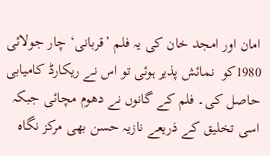امان اور امجد خان کی یہ فلم ’قربانی‘ چار جولائی 1980کو  نمائش پذیر ہوئی تو اس نے ریکارڈ کامیابی حاصل کی۔ فلم کے گانوں نے دھوم مچائی جبکہ اسی تخلیق کے ذریعے نازیہ حسن بھی مرکز نگاہ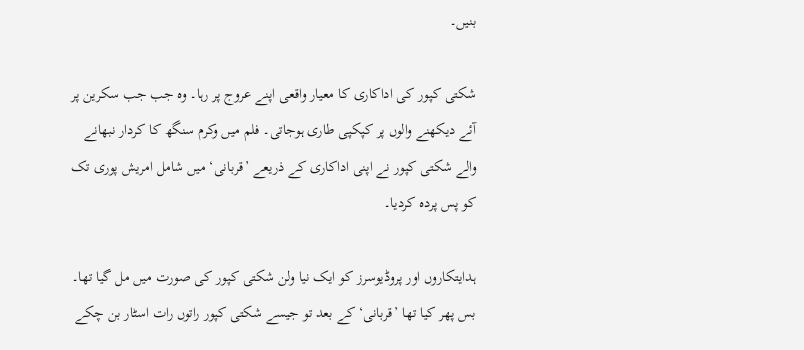بنیں۔

شکتی کپور کی اداکاری کا معیار واقعی اپنے عروج پر رہا۔ وہ جب جب سکرین پر آئے دیکھنے والوں پر کپکپی طاری ہوجاتی۔ فلم میں وکرم سنگھ کا کردار نبھانے والے شکتی کپور نے اپنی اداکاری کے ذریعے ’قربانی‘ میں شامل امریش پوری تک کو پس پردہ کردیا۔

ہدایتکاروں اور پروڈیوسرز کو ایک نیا ولن شکتی کپور کی صورت میں مل گیا تھا۔ بس پھر کیا تھا ’قربانی‘ کے بعد تو جیسے شکتی کپور راتوں رات اسٹار بن چکے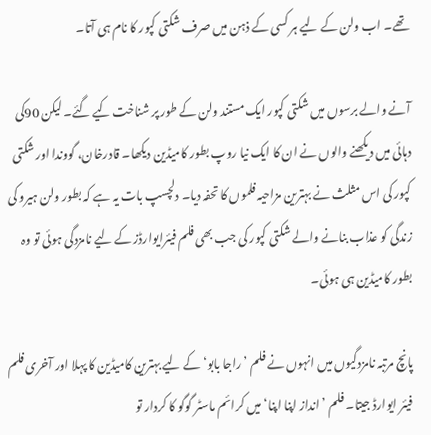تھے۔ اب ولن کے لیے ہر کسی کے ذہن میں صرف شکتی کپور کا نام ہی آتا۔

آنے والے برسوں میں شکتی کپور ایک مستند ولن کے طور پر شناخت کیے گئے۔ لیکن 90کی دہائی میں دیکھنے والوں نے ان کا ایک نیا روپ بطور کامیڈین دیکھا۔ قادرخان، گووندا اور شکتی کپور کی اس مثلث نے بہترین مزاحیہ فلموں کا تحفہ دیا۔ دلچسپ بات یہ ہے کہ بطور ولن ہیرو کی زندگی کو عذاب بنانے والے شکتی کپور کی جب بھی فلم فیئرایوارڈز کے لیے نامزدگی ہوئی تو وہ بطور کامیڈین ہی ہوئی۔

پانچ مرتبہ نامزدگیوں میں انہوں نے فلم ’راجا بابو‘ کے لیے بہترین کامیڈین کا پہلا اور آخری فلم فیئر ایوارڈ جیتا۔ فلم ’انداز اپنا اپنا‘ میں کرائم ماسٹر گوگو کا کردار تو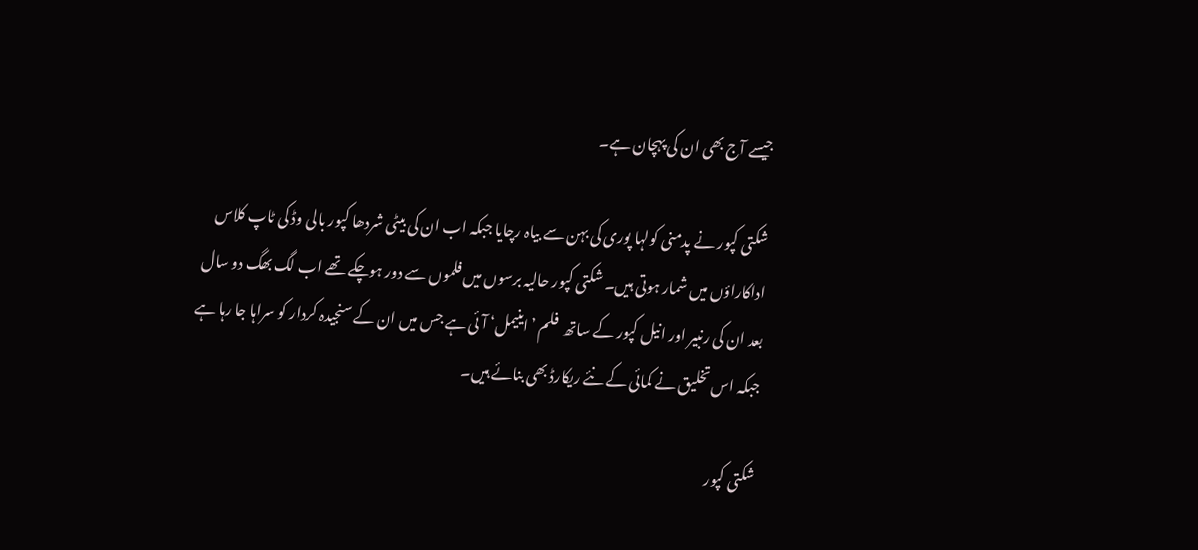جیسے آج بھی ان کی پہچان ہے۔

شکتی کپور نے پدمنی کولہا پوری کی بہن سے بیاہ رچایا جبکہ اب ان کی بیٹی شردھا کپور بالی وڈ کی ٹاپ کلاس اداکاراؤں میں شمار ہوتی ہیں۔ شکتی کپور حالیہ برسوں میں فلموں سے دور ہوچکے تھے اب لگ بھگ دو سال بعد ان کی رنبیر اور انیل کپور کے ساتھ  فلم ’اینیمل‘ آئی ہے جس میں ان کے سنجیدہ کردار کو سراہا جا رہا ہے جبکہ اس تخلیق نے کمائی کے نئے ریکارڈ بھی بنائے ہیں۔

شکتی کپور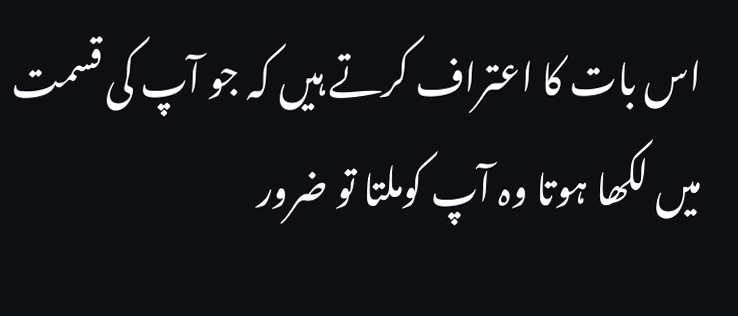اس بات کا اعتراف کرتے ہیں کہ جو آپ کی قسمت میں لکھا ہوتا وہ آپ کوملتا تو ضرور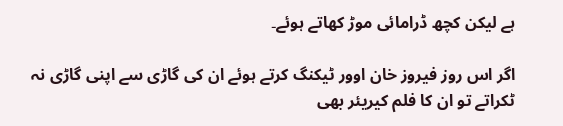ہے لیکن کچھ ڈرامائی موڑ کھاتے ہوئے۔

اگر اس روز فیروز خان اوور ٹیکنگ کرتے ہوئے ان کی گاڑی سے اپنی گاڑی نہ ٹکراتے تو ان کا فلم کیریئر بھی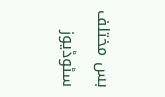بس مختلف سٹوڈیوز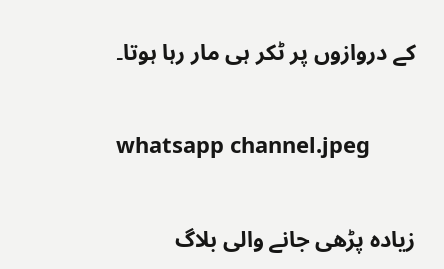کے دروازوں پر ٹکر ہی مار رہا ہوتا۔

whatsapp channel.jpeg

زیادہ پڑھی جانے والی بلاگ